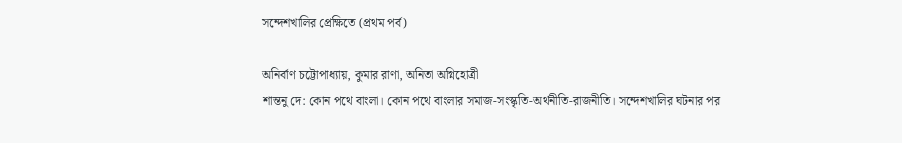সন্দেশখালির প্রেক্ষিতে (প্রথম পর্ব)

অনির্বাণ চট্টোপাধ্যায়, কুমার রাণা, অনিতা অগ্নিহোত্রী
শান্তনু দে: কোন পথে বাংলা। কোন পথে বাংলার সমাজ-সংস্কৃতি-অর্থনীতি-রাজনীতি। সন্দেশখালির ঘটনার পর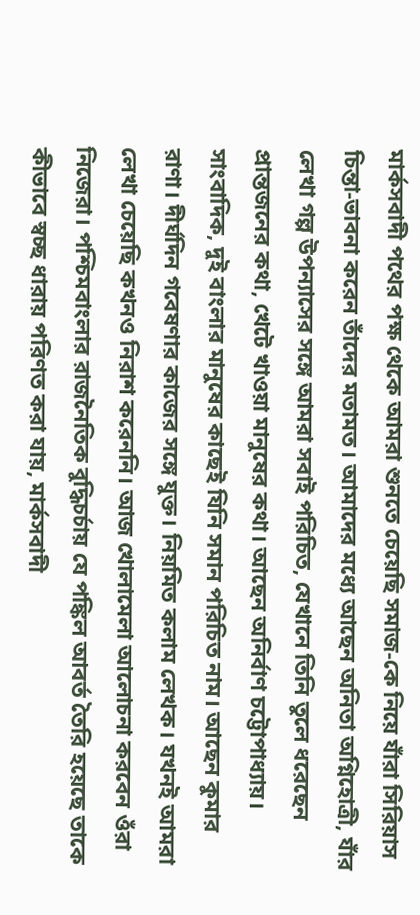মার্কসবাদী পথের পক্ষ থেকে আমরা শুনতে চেয়েছি সমাজ-কে নিয়ে যাঁরা সিরিয়াস চিন্তা-ভাবনা করেন তাঁদের মতামত। আমাদের মধ্যে আছেন অনিতা অগ্নিহোত্রী, যাঁর লেখা গল্প উপন্যাসের সঙ্গে আমরা সবাই পরিচিত, যেখানে তিনি তুলে ধরেছেন প্রান্তজনের কথা, খেটে খাওয়া মানুষের কথা। আছেন অনির্বাণ চট্টোপাধ্যায়। সাংবাদিক, দুই বাংলার মানুষের কাছেই যিনি সমান পরিচিত নাম। আছেন কুমার রাণা। দীর্ঘদিন গবেষণার কাজের সঙ্গে যুক্ত। নিয়মিত কলাম লেখক। যখনই আমরা লেখা চেয়েছি কখনও নিরাশ করেননি। আজ খোলামেলা আলোচনা করবেন ওঁরা নিজেরা। পশ্চিমবাংলার রাজনৈতিক বুদ্ধিচর্চায় যে পঙ্কিল আবর্ত তৈরি হয়েছে তাকে কীভাবে স্বচ্ছ ধারায় পরিণত করা যায়, মার্কসবাদী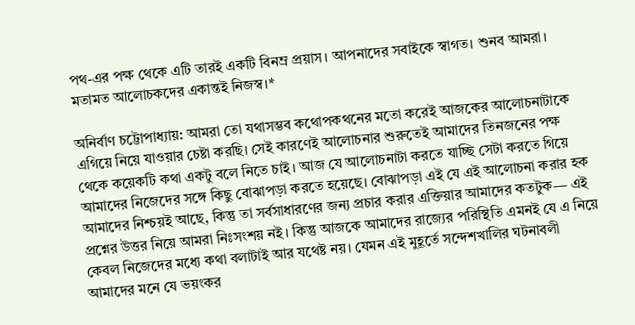পথ-এর পক্ষ থেকে এটি তারই একটি বিনম্র প্রয়াস। আপনাদের সবাইকে স্বাগত। শুনব আমরা। মতামত আলোচকদের একান্তই নিজস্ব।*

অনির্বাণ চট্টোপাধ্যায়: আমরা তো যথাসম্ভব কথোপকথনের মতো করেই আজকের আলোচনাটাকে এগিয়ে নিয়ে যাওয়ার চেষ্টা করছি। সেই কারণেই আলোচনার শুরুতেই আমাদের তিনজনের পক্ষ থেকে কয়েকটি কথা একটু বলে নিতে চাই। আজ যে আলোচনাটা করতে যাচ্ছি সেটা করতে গিয়ে আমাদের নিজেদের সঙ্গে কিছু বোঝাপড়া করতে হয়েছে। বোঝাপড়া এই যে এই আলোচনা করার হক আমাদের নিশ্চয়ই আছে, কিন্তু তা সর্বসাধারণের জন্য প্রচার করার এক্তিয়ার আমাদের কতটুক— এই প্রশ্নের উত্তর নিয়ে আমরা নিঃসংশয় নই। কিন্তু আজকে আমাদের রাজ্যের পরিস্থিতি এমনই যে এ নিয়ে কেবল নিজেদের মধ্যে কথা বলাটাই আর যথেষ্ট নয়। যেমন এই মুহূর্তে সন্দেশখালির ঘটনাবলী আমাদের মনে যে ভয়ংকর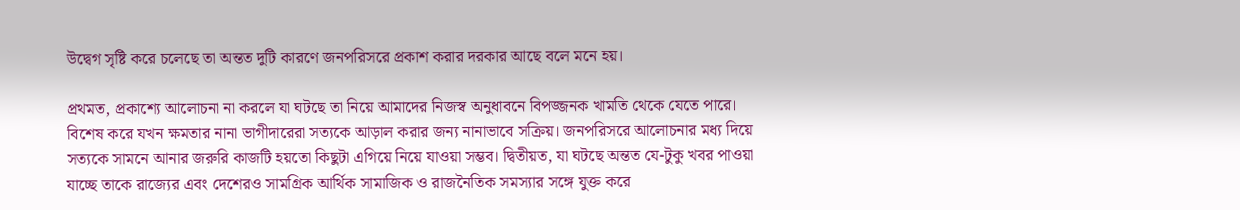উদ্বেগ সৃষ্টি করে চলেছে তা অন্তত দুটি কারণে জনপরিসরে প্রকাশ করার দরকার আছে বলে মনে হয়।

প্রথমত, প্রকাশ্যে আলোচনা না করলে যা ঘটছে তা নিয়ে আমাদের নিজস্ব অনুধাবনে বিপজ্জনক খামতি থেকে যেতে পারে। বিশেষ করে যখন ক্ষমতার নানা ভাগীদারেরা সত্যকে আড়াল করার জন্য নানাভাবে সক্রিয়। জনপরিসরে আলোচনার মধ্য দিয়ে সত্যকে সামনে আনার জরুরি কাজটি হয়তো কিছুটা এগিয়ে নিয়ে যাওয়া সম্ভব। দ্বিতীয়ত, যা ঘটছে অন্তত যে-টুকু খবর পাওয়া যাচ্ছে তাকে রাজ্যের এবং দেশেরও সামগ্রিক আর্থিক সামাজিক ও রাজনৈতিক সমস্যার সঙ্গে যুক্ত করে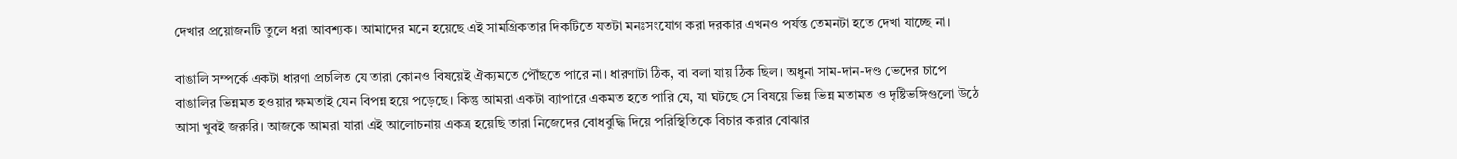দেখার প্রয়োজনটি তুলে ধরা আবশ্যক। আমাদের মনে হয়েছে এই সামগ্রিকতার দিকটিতে যতটা মনঃসংযোগ করা দরকার এখনও পর্যন্ত তেমনটা হতে দেখা যাচ্ছে না।

বাঙালি সম্পর্কে একটা ধারণা প্রচলিত যে তারা কোনও বিষয়েই ঐক্যমতে পৌঁছতে পারে না। ধারণাটা ঠিক, বা বলা যায় ঠিক ছিল। অধুনা সাম-দান-দণ্ড ভেদের চাপে বাঙালির ভিন্নমত হওয়ার ক্ষমতাই যেন বিপন্ন হয়ে পড়েছে। কিন্তু আমরা একটা ব্যাপারে একমত হতে পারি যে, যা ঘটছে সে বিষয়ে ভিন্ন ভিন্ন মতামত ও দৃষ্টিভঙ্গিগুলো উঠে আসা খুবই জরুরি। আজকে আমরা যারা এই আলোচনায় একত্র হয়েছি তারা নিজেদের বোধবুদ্ধি দিয়ে পরিস্থিতিকে বিচার করার বোঝার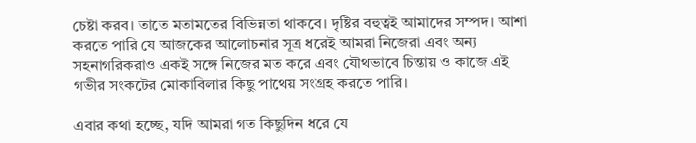চেষ্টা করব। তাতে মতামতের বিভিন্নতা থাকবে। দৃষ্টির বহুত্বই আমাদের সম্পদ। আশা করতে পারি যে আজকের আলোচনার সূত্র ধরেই আমরা নিজেরা এবং অন্য সহনাগরিকরাও একই সঙ্গে নিজের মত করে এবং যৌথভাবে চিন্তায় ও কাজে এই গভীর সংকটের মোকাবিলার কিছু পাথেয় সংগ্রহ করতে পারি।

এবার কথা হচ্ছে, যদি আমরা গত কিছুদিন ধরে যে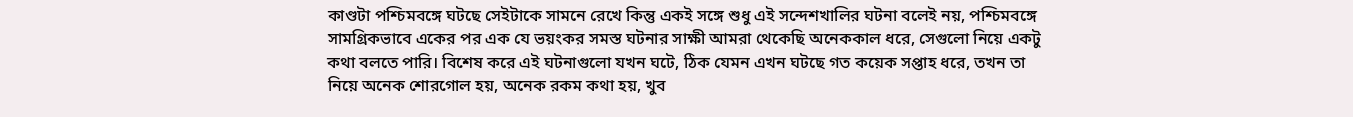কাণ্ডটা পশ্চিমবঙ্গে ঘটছে সেইটাকে সামনে রেখে কিন্তু একই সঙ্গে শুধু এই সন্দেশখালির ঘটনা বলেই নয়, পশ্চিমবঙ্গে সামগ্রিকভাবে একের পর এক যে ভয়ংকর সমস্ত ঘটনার সাক্ষী আমরা থেকেছি অনেককাল ধরে, সেগুলো নিয়ে একটু কথা বলতে পারি। বিশেষ করে এই ঘটনাগুলো যখন ঘটে, ঠিক যেমন এখন ঘটছে গত কয়েক সপ্তাহ ধরে, তখন তা নিয়ে অনেক শোরগোল হয়, অনেক রকম কথা হয়, খুব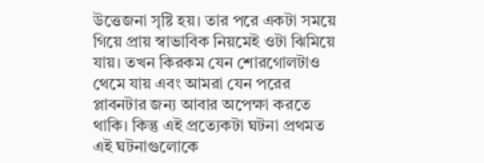উত্তেজনা সৃষ্টি হয়। তার পরে একটা সময়ে গিয়ে প্রায় স্বাভাবিক নিয়মেই ওটা ঝিমিয়ে যায়। তখন কিরকম যেন শোরগোলটাও থেমে যায় এবং আমরা যেন পরের প্লাবনটার জন্য আবার অপেক্ষা করতে থাকি। কিন্তু এই প্রত্যেকটা ঘটনা প্রথমত এই ঘটনাগুলোকে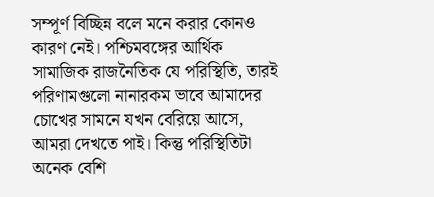সম্পূর্ণ বিচ্ছিন্ন বলে মনে করার কোনও কারণ নেই। পশ্চিমবঙ্গের আর্থিক সামাজিক রাজনৈতিক যে পরিস্থিতি, তারই পরিণামগুলো নানারকম ভাবে আমাদের চোখের সামনে যখন বেরিয়ে আসে, আমরা দেখতে পাই। কিন্তু পরিস্থিতিটা অনেক বেশি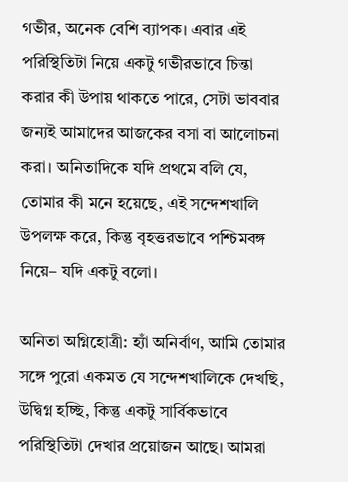গভীর, অনেক বেশি ব্যাপক। এবার এই পরিস্থিতিটা নিয়ে একটু গভীরভাবে চিন্তা করার কী উপায় থাকতে পারে, সেটা ভাববার জন্যই আমাদের আজকের বসা বা আলোচনা করা। অনিতাদিকে যদি প্রথমে বলি যে, তোমার কী মনে হয়েছে, এই সন্দেশখালি উপলক্ষ করে, কিন্তু বৃহত্তরভাবে পশ্চিমবঙ্গ নিয়ে– যদি একটু বলো।

অনিতা অগ্নিহোত্রী: হ্যাঁ অনির্বাণ, আমি তোমার সঙ্গে পুরো একমত যে সন্দেশখালিকে দেখছি, উদ্বিগ্ন হচ্ছি, কিন্তু একটু সার্বিকভাবে পরিস্থিতিটা দেখার প্রয়োজন আছে। আমরা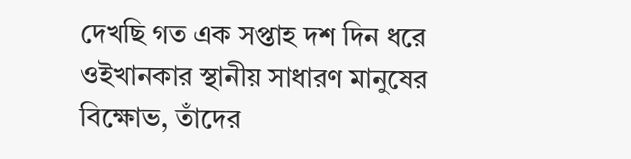দেখছি গত এক সপ্তাহ দশ দিন ধরে ওইখানকার স্থানীয় সাধারণ মানুষের বিক্ষোভ, তাঁদের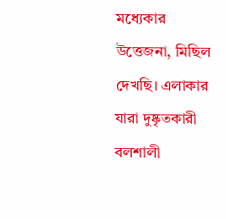মধ্যেকার উত্তেজনা, মিছিল দেখছি। এলাকার যারা দুষ্কৃতকারী বলশালী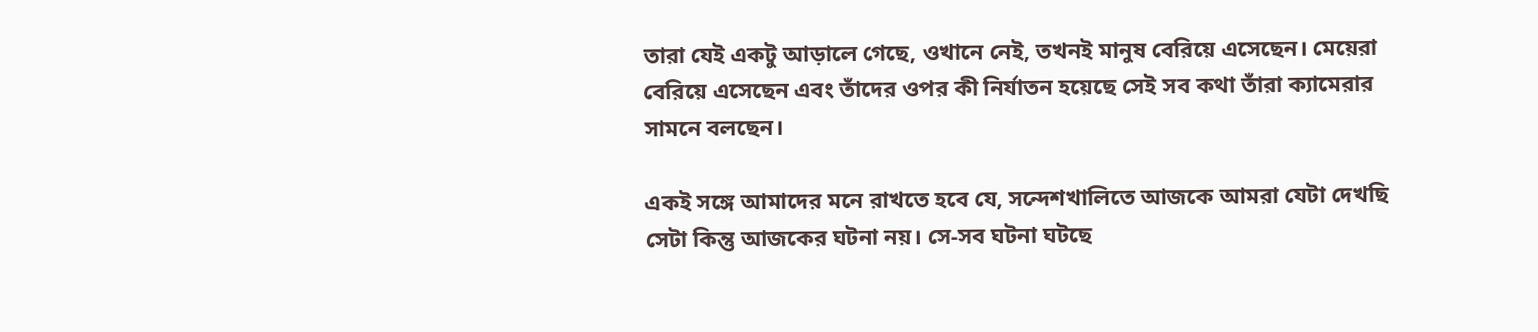তারা যেই একটু আড়ালে গেছে, ওখানে নেই, তখনই মানুষ বেরিয়ে এসেছেন। মেয়েরা বেরিয়ে এসেছেন এবং তাঁদের ওপর কী নির্যাতন হয়েছে সেই সব কথা তাঁরা ক্যামেরার সামনে বলছেন।

একই সঙ্গে আমাদের মনে রাখতে হবে যে, সন্দেশখালিতে আজকে আমরা যেটা দেখছি সেটা কিন্তু আজকের ঘটনা নয়। সে-সব ঘটনা ঘটছে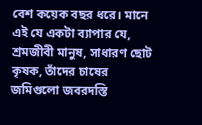বেশ কয়েক বছর ধরে। মানে এই যে একটা ব্যাপার যে, শ্রমজীবী মানুষ, সাধারণ ছোট কৃষক, তাঁদের চাষের জমিগুলো জবরদস্তি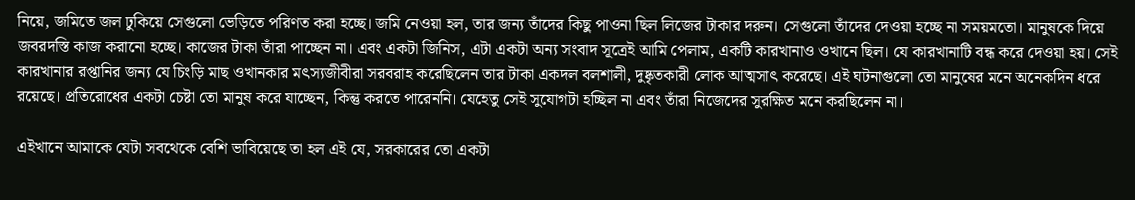নিয়ে, জমিতে জল ঢুকিয়ে সেগুলো ভেড়িতে পরিণত করা হচ্ছে। জমি নেওয়া হল, তার জন্য তাঁদের কিছু পাওনা ছিল লিজের টাকার দরুন। সেগুলো তাঁদের দেওয়া হচ্ছে না সময়মতো। মানুষকে দিয়ে জবরদস্তি কাজ করানো হচ্ছে। কাজের টাকা তাঁরা পাচ্ছেন না। এবং একটা জিনিস, এটা একটা অন্য সংবাদ সূত্রেই আমি পেলাম, একটি কারখানাও ওখানে ছিল। যে কারখানাটি বন্ধ করে দেওয়া হয়। সেই কারখানার রপ্তানির জন্য যে চিংড়ি মাছ ওখানকার মৎস্যজীবীরা সরবরাহ করেছিলেন তার টাকা একদল বলশালী, দুষ্কৃতকারী লোক আত্মসাৎ করেছে। এই ঘটনাগুলো তো মানুষের মনে অনেকদিন ধরে রয়েছে। প্রতিরোধের একটা চেষ্টা তো মানুষ করে যাচ্ছেন, কিন্তু করতে পারেননি। যেহেতু সেই সুযোগটা হচ্ছিল না এবং তাঁরা নিজেদের সুরক্ষিত মনে করছিলেন না।

এইখানে আমাকে যেটা সবথেকে বেশি ভাবিয়েছে তা হল এই যে, সরকারের তো একটা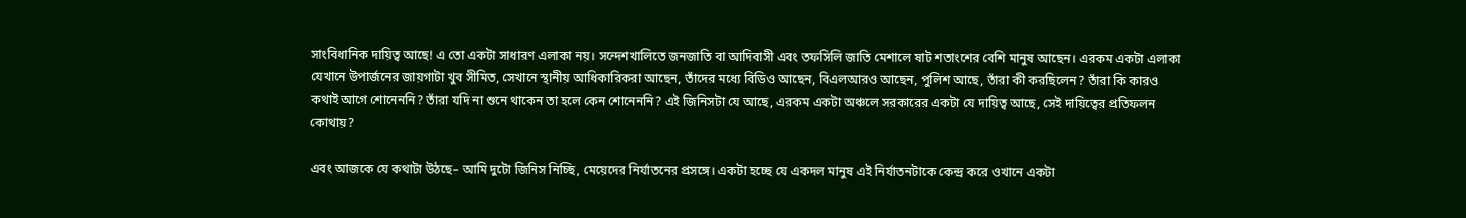সাংবিধানিক দায়িত্ব আছে! এ তো একটা সাধারণ এলাকা নয়। সন্দেশখালিতে জনজাতি বা আদিবাসী এবং তফসিলি জাতি মেশালে ষাট শতাংশের বেশি মানুষ আছেন। এরকম একটা এলাকা যেখানে উপার্জনের জায়গাটা খুব সীমিত, সেখানে স্থানীয় আধিকারিকরা আছেন, তাঁদের মধ্যে বিডিও আছেন, বিএলআরও আছেন, পুলিশ আছে, তাঁরা কী করছিলেন? তাঁরা কি কারও কথাই আগে শোনেননি? তাঁরা যদি না শুনে থাকেন তা হলে কেন শোনেননি? এই জিনিসটা যে আছে, এরকম একটা অঞ্চলে সরকারের একটা যে দায়িত্ব আছে, সেই দায়িত্বের প্রতিফলন কোথায়?

এবং আজকে যে কথাটা উঠছে– আমি দুটো জিনিস নিচ্ছি, মেয়েদের নির্যাতনের প্রসঙ্গে। একটা হচ্ছে যে একদল মানুষ এই নির্যাতনটাকে কেন্দ্র করে ওখানে একটা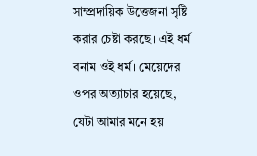সাম্প্রদায়িক উত্তেজনা সৃষ্টি করার চেষ্টা করছে। এই ধর্ম বনাম ওই ধর্ম। মেয়েদের ওপর অত্যাচার হয়েছে, যেটা আমার মনে হয়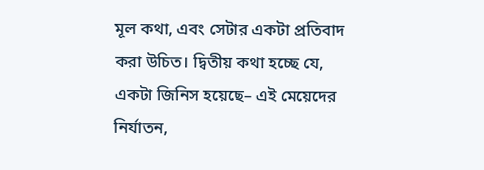মূল কথা, এবং সেটার একটা প্রতিবাদ করা উচিত। দ্বিতীয় কথা হচ্ছে যে, একটা জিনিস হয়েছে– এই মেয়েদের নির্যাতন,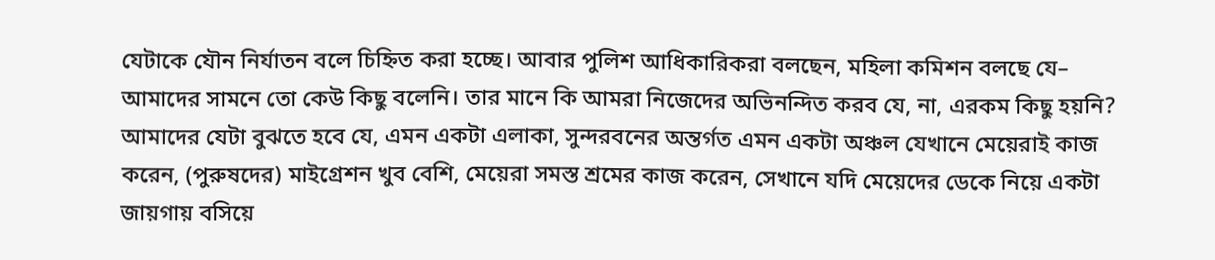যেটাকে যৌন নির্যাতন বলে চিহ্নিত করা হচ্ছে। আবার পুলিশ আধিকারিকরা বলছেন, মহিলা কমিশন বলছে যে– আমাদের সামনে তো কেউ কিছু বলেনি। তার মানে কি আমরা নিজেদের অভিনন্দিত করব যে, না, এরকম কিছু হয়নি? আমাদের যেটা বুঝতে হবে যে, এমন একটা এলাকা, সুন্দরবনের অন্তর্গত এমন একটা অঞ্চল যেখানে মেয়েরাই কাজ করেন, (পুরুষদের) মাইগ্রেশন খুব বেশি, মেয়েরা সমস্ত শ্রমের কাজ করেন, সেখানে যদি মেয়েদের ডেকে নিয়ে একটা জায়গায় বসিয়ে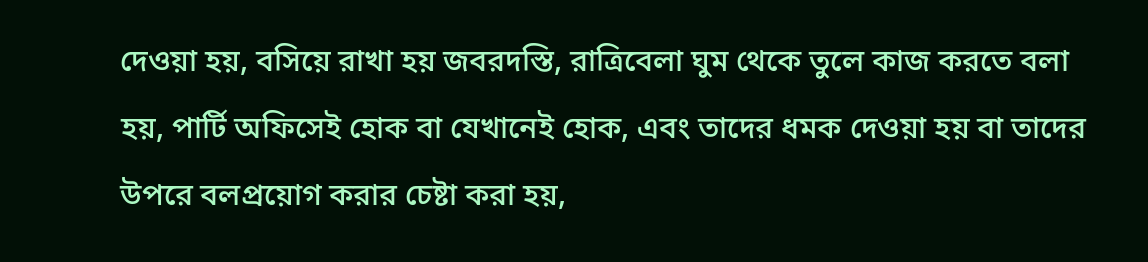দেওয়া হয়, বসিয়ে রাখা হয় জবরদস্তি, রাত্রিবেলা ঘুম থেকে তুলে কাজ করতে বলা হয়, পার্টি অফিসেই হোক বা যেখানেই হোক, এবং তাদের ধমক দেওয়া হয় বা তাদের উপরে বলপ্রয়োগ করার চেষ্টা করা হয়,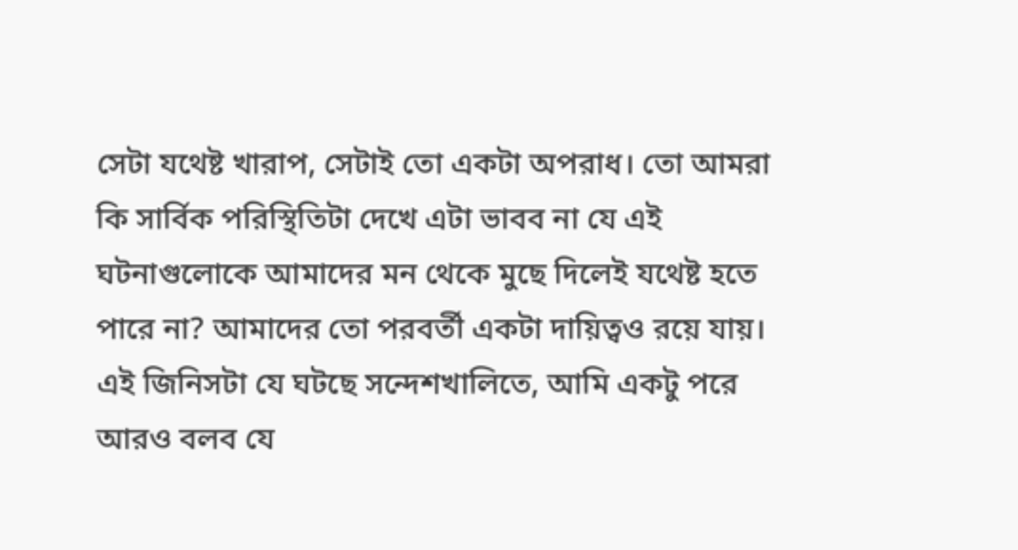সেটা যথেষ্ট খারাপ, সেটাই তো একটা অপরাধ। তো আমরা কি সার্বিক পরিস্থিতিটা দেখে এটা ভাবব না যে এই ঘটনাগুলোকে আমাদের মন থেকে মুছে দিলেই যথেষ্ট হতে পারে না? আমাদের তো পরবর্তী একটা দায়িত্বও রয়ে যায়। এই জিনিসটা যে ঘটছে সন্দেশখালিতে, আমি একটু পরে আরও বলব যে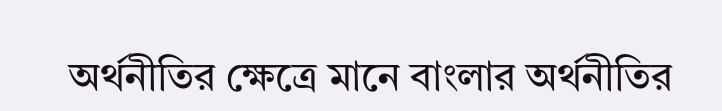অর্থনীতির ক্ষেত্রে মানে বাংলার অর্থনীতির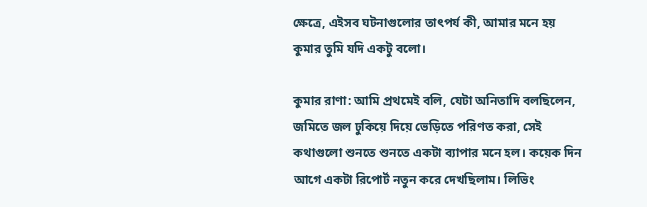ক্ষেত্রে, এইসব ঘটনাগুলোর তাৎপর্য কী, আমার মনে হয় কুমার তুমি যদি একটু বলো।

কুমার রাণা: আমি প্রথমেই বলি, যেটা অনিতাদি বলছিলেন, জমিতে জল ঢুকিয়ে দিয়ে ভেড়িতে পরিণত করা, সেই কথাগুলো শুনতে শুনতে একটা ব্যাপার মনে হল। কয়েক দিন আগে একটা রিপোর্ট নতুন করে দেখছিলাম। লিভিং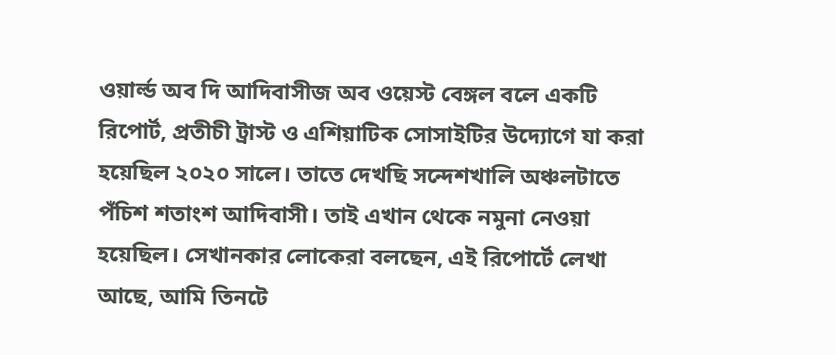ওয়ার্ল্ড অব দি আদিবাসীজ অব ওয়েস্ট বেঙ্গল বলে একটি রিপোর্ট, প্রতীচী ট্রাস্ট ও এশিয়াটিক সোসাইটির উদ্যোগে যা করা হয়েছিল ২০২০ সালে। তাতে দেখছি সন্দেশখালি অঞ্চলটাতে পঁচিশ শতাংশ আদিবাসী। তাই এখান থেকে নমুনা নেওয়া হয়েছিল। সেখানকার লোকেরা বলছেন, এই রিপোর্টে লেখা আছে, আমি তিনটে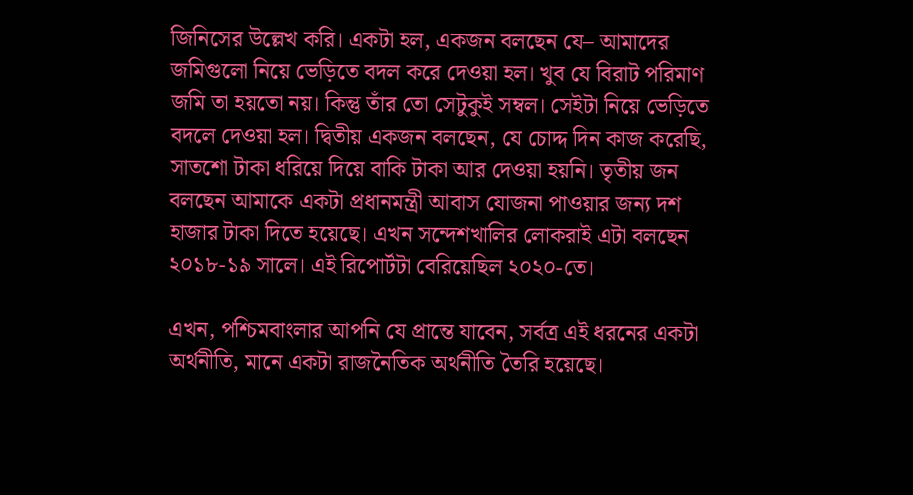জিনিসের উল্লেখ করি। একটা হল, একজন বলছেন যে– আমাদের জমিগুলো নিয়ে ভেড়িতে বদল করে দেওয়া হল। খুব যে বিরাট পরিমাণ জমি তা হয়তো নয়। কিন্তু তাঁর তো সেটুকুই সম্বল। সেইটা নিয়ে ভেড়িতে বদলে দেওয়া হল। দ্বিতীয় একজন বলছেন, যে চোদ্দ দিন কাজ করেছি, সাতশো টাকা ধরিয়ে দিয়ে বাকি টাকা আর দেওয়া হয়নি। তৃতীয় জন বলছেন আমাকে একটা প্রধানমন্ত্রী আবাস যোজনা পাওয়ার জন্য দশ হাজার টাকা দিতে হয়েছে। এখন সন্দেশখালির লোকরাই এটা বলছেন ২০১৮-১৯ সালে। এই রিপোর্টটা বেরিয়েছিল ২০২০-তে।

এখন, পশ্চিমবাংলার আপনি যে প্রান্তে যাবেন, সর্বত্র এই ধরনের একটা অর্থনীতি, মানে একটা রাজনৈতিক অর্থনীতি তৈরি হয়েছে।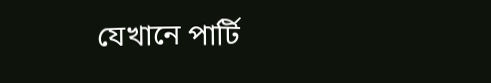যেখানে পার্টি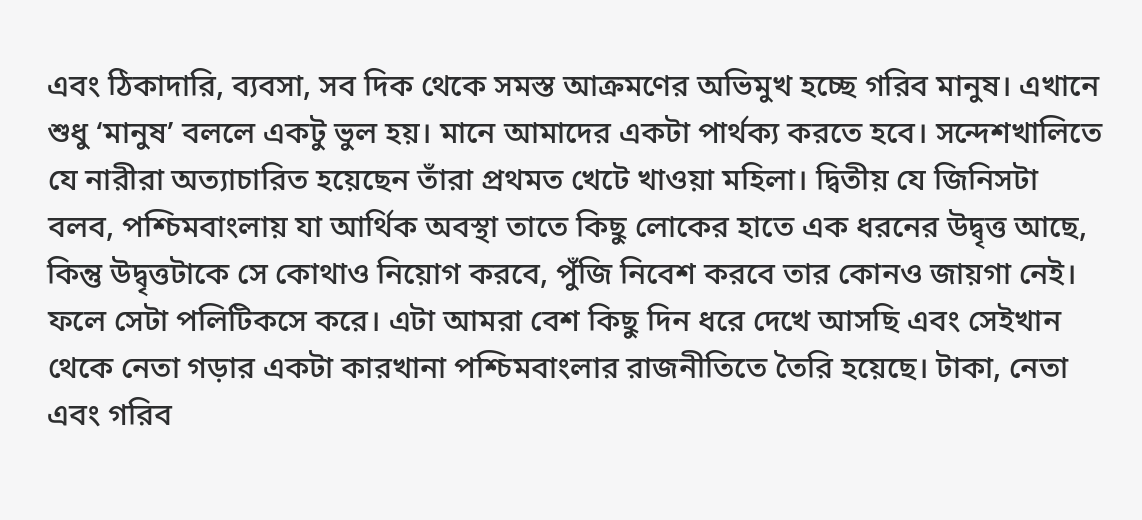এবং ঠিকাদারি, ব্যবসা, সব দিক থেকে সমস্ত আক্রমণের অভিমুখ হচ্ছে গরিব মানুষ। এখানে শুধু ‘মানুষ’ বললে একটু ভুল হয়। মানে আমাদের একটা পার্থক্য করতে হবে। সন্দেশখালিতে যে নারীরা অত্যাচারিত হয়েছেন তাঁরা প্রথমত খেটে খাওয়া মহিলা। দ্বিতীয় যে জিনিসটা বলব, পশ্চিমবাংলায় যা আর্থিক অবস্থা তাতে কিছু লোকের হাতে এক ধরনের উদ্বৃত্ত আছে, কিন্তু উদ্বৃত্তটাকে সে কোথাও নিয়োগ করবে, পুঁজি নিবেশ করবে তার কোনও জায়গা নেই। ফলে সেটা পলিটিকসে করে। এটা আমরা বেশ কিছু দিন ধরে দেখে আসছি এবং সেইখান থেকে নেতা গড়ার একটা কারখানা পশ্চিমবাংলার রাজনীতিতে তৈরি হয়েছে। টাকা, নেতা এবং গরিব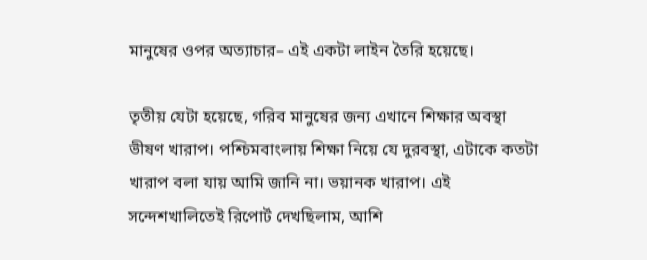মানুষের ওপর অত্যাচার– এই একটা লাইন তৈরি হয়েছে।

তৃতীয় যেটা হয়েছে, গরিব মানুষের জন্য এখানে শিক্ষার অবস্থা ভীষণ খারাপ। পশ্চিমবাংলায় শিক্ষা নিয়ে যে দুরবস্থা, এটাকে কতটা খারাপ বলা যায় আমি জানি না। ভয়ানক খারাপ। এই সন্দেশখালিতেই রিপোর্ট দেখছিলাম, আশি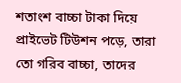শতাংশ বাচ্চা টাকা দিয়ে প্রাইভেট টিউশন পড়ে, তারা তো গরিব বাচ্চা, তাদের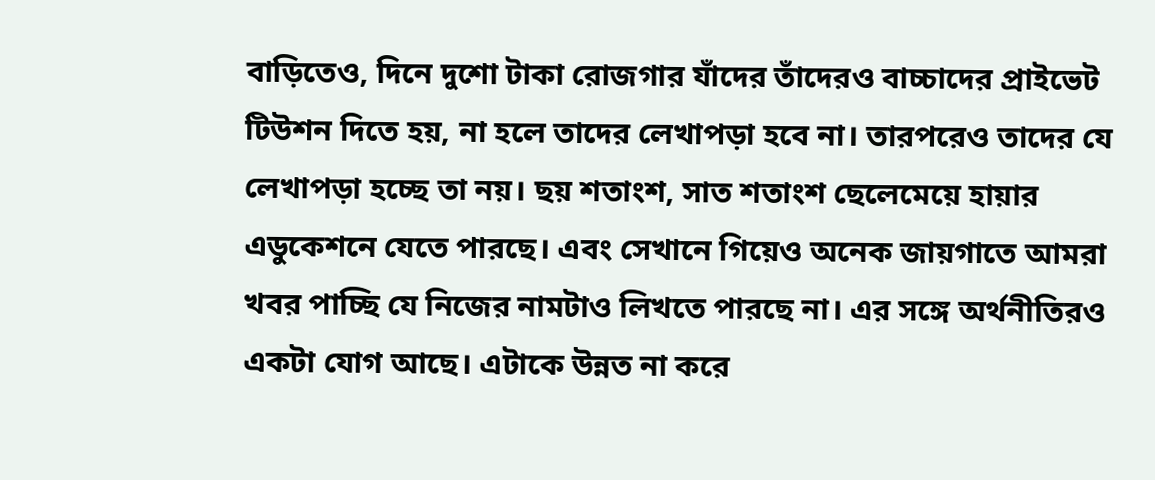বাড়িতেও, দিনে দুশো টাকা রোজগার যাঁদের তাঁদেরও বাচ্চাদের প্রাইভেট টিউশন দিতে হয়, না হলে তাদের লেখাপড়া হবে না। তারপরেও তাদের যে লেখাপড়া হচ্ছে তা নয়। ছয় শতাংশ, সাত শতাংশ ছেলেমেয়ে হায়ার এডুকেশনে যেতে পারছে। এবং সেখানে গিয়েও অনেক জায়গাতে আমরা খবর পাচ্ছি যে নিজের নামটাও লিখতে পারছে না। এর সঙ্গে অর্থনীতিরও একটা যোগ আছে। এটাকে উন্নত না করে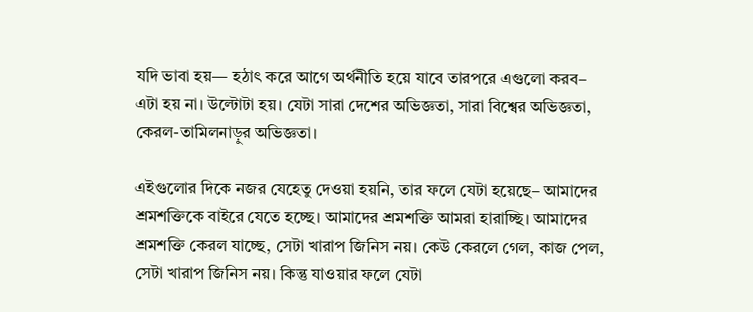যদি ভাবা হয়— হঠাৎ করে আগে অর্থনীতি হয়ে যাবে তারপরে এগুলো করব– এটা হয় না। উল্টোটা হয়। যেটা সারা দেশের অভিজ্ঞতা, সারা বিশ্বের অভিজ্ঞতা, কেরল-তামিলনাড়ুর অভিজ্ঞতা।

এইগুলোর দিকে নজর যেহেতু দেওয়া হয়নি, তার ফলে যেটা হয়েছে– আমাদের শ্রমশক্তিকে বাইরে যেতে হচ্ছে। আমাদের শ্রমশক্তি আমরা হারাচ্ছি। আমাদের শ্রমশক্তি কেরল যাচ্ছে, সেটা খারাপ জিনিস নয়। কেউ কেরলে গেল, কাজ পেল, সেটা খারাপ জিনিস নয়। কিন্তু যাওয়ার ফলে যেটা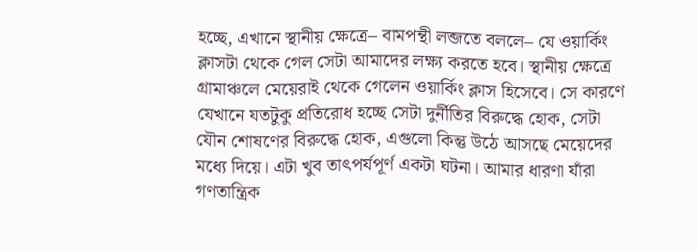হচ্ছে, এখানে স্থানীয় ক্ষেত্রে– বামপন্থী লব্জতে বললে– যে ওয়ার্কিং ক্লাসটা থেকে গেল সেটা আমাদের লক্ষ্য করতে হবে। স্থানীয় ক্ষেত্রে গ্রামাঞ্চলে মেয়েরাই থেকে গেলেন ওয়ার্কিং ক্লাস হিসেবে। সে কারণে যেখানে যতটুকু প্রতিরোধ হচ্ছে সেটা দুর্নীতির বিরুদ্ধে হোক, সেটা যৌন শোষণের বিরুদ্ধে হোক, এগুলো কিন্তু উঠে আসছে মেয়েদের মধ্যে দিয়ে। এটা খুব তাৎপর্যপূর্ণ একটা ঘটনা। আমার ধারণা যাঁরা গণতান্ত্রিক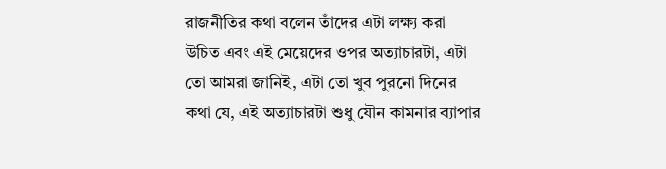রাজনীতির কথা বলেন তাঁদের এটা লক্ষ্য করা উচিত এবং এই মেয়েদের ওপর অত্যাচারটা, এটা তো আমরা জানিই, এটা তো খুব পুরনো দিনের কথা যে, এই অত্যাচারটা শুধু যৌন কামনার ব্যাপার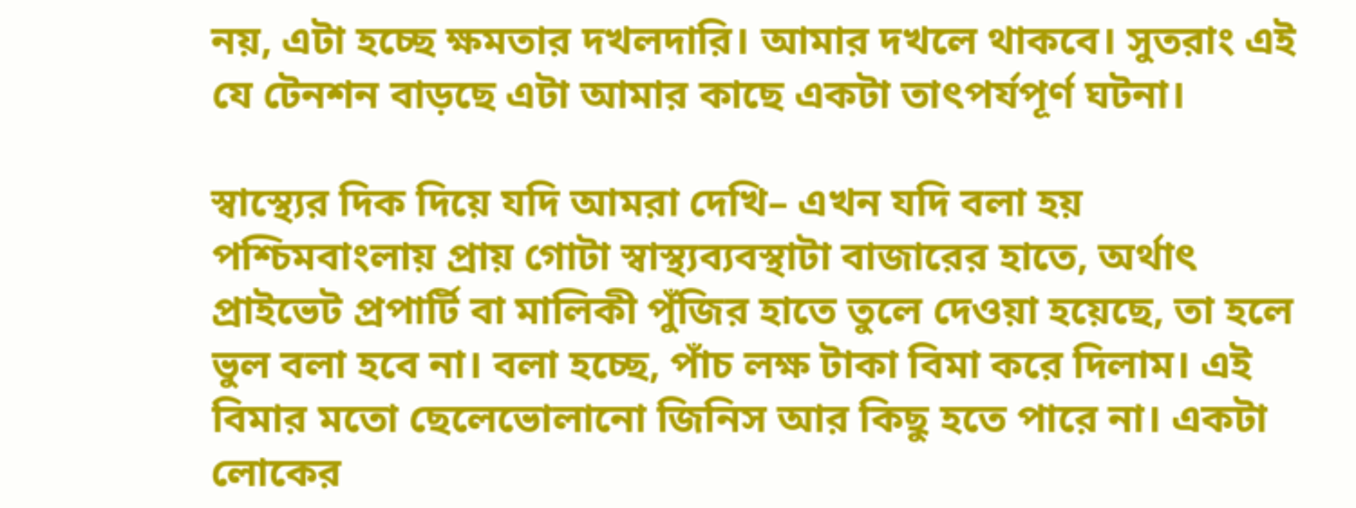নয়, এটা হচ্ছে ক্ষমতার দখলদারি। আমার দখলে থাকবে। সুতরাং এই যে টেনশন বাড়ছে এটা আমার কাছে একটা তাৎপর্যপূর্ণ ঘটনা।

স্বাস্থ্যের দিক দিয়ে যদি আমরা দেখি– এখন যদি বলা হয় পশ্চিমবাংলায় প্রায় গোটা স্বাস্থ্যব্যবস্থাটা বাজারের হাতে, অর্থাৎ প্রাইভেট প্রপার্টি বা মালিকী পুঁজির হাতে তুলে দেওয়া হয়েছে, তা হলে ভুল বলা হবে না। বলা হচ্ছে, পাঁচ লক্ষ টাকা বিমা করে দিলাম। এই বিমার মতো ছেলেভোলানো জিনিস আর কিছু হতে পারে না। একটা লোকের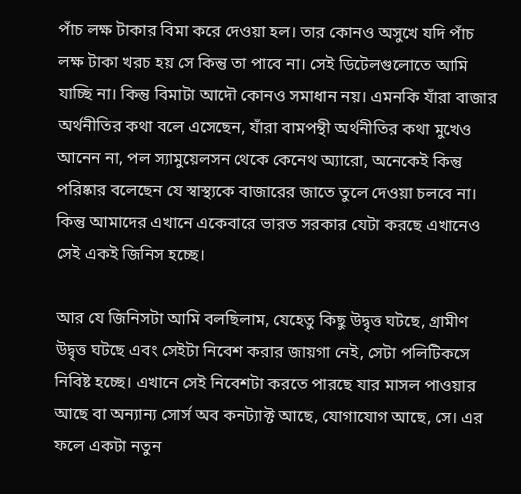পাঁচ লক্ষ টাকার বিমা করে দেওয়া হল। তার কোনও অসুখে যদি পাঁচ লক্ষ টাকা খরচ হয় সে কিন্তু তা পাবে না। সেই ডিটেলগুলোতে আমি যাচ্ছি না। কিন্তু বিমাটা আদৌ কোনও সমাধান নয়। এমনকি যাঁরা বাজার অর্থনীতির কথা বলে এসেছেন, যাঁরা বামপন্থী অর্থনীতির কথা মুখেও আনেন না, পল স্যামুয়েলসন থেকে কেনেথ অ্যারো, অনেকেই কিন্তু পরিষ্কার বলেছেন যে স্বাস্থ্যকে বাজারের জাতে তুলে দেওয়া চলবে না। কিন্তু আমাদের এখানে একেবারে ভারত সরকার যেটা করছে এখানেও সেই একই জিনিস হচ্ছে।

আর যে জিনিসটা আমি বলছিলাম, যেহেতু কিছু উদ্বৃত্ত ঘটছে, গ্রামীণ উদ্বৃত্ত ঘটছে এবং সেইটা নিবেশ করার জায়গা নেই, সেটা পলিটিকসে নিবিষ্ট হচ্ছে। এখানে সেই নিবেশটা করতে পারছে যার মাসল পাওয়ার আছে বা অন্যান্য সোর্স অব কনট্যাক্ট আছে, যোগাযোগ আছে, সে। এর ফলে একটা নতুন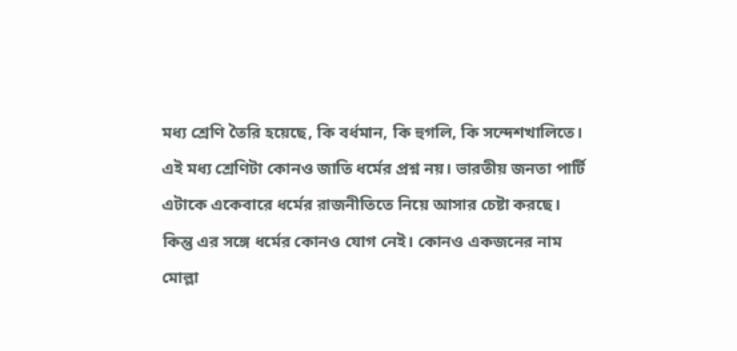মধ্য শ্রেণি তৈরি হয়েছে, কি বর্ধমান, কি হুগলি, কি সন্দেশখালিতে। এই মধ্য শ্রেণিটা কোনও জাতি ধর্মের প্রশ্ন নয়। ভারতীয় জনতা পার্টি এটাকে একেবারে ধর্মের রাজনীতিতে নিয়ে আসার চেষ্টা করছে। কিন্তু এর সঙ্গে ধর্মের কোনও যোগ নেই। কোনও একজনের নাম মোল্লা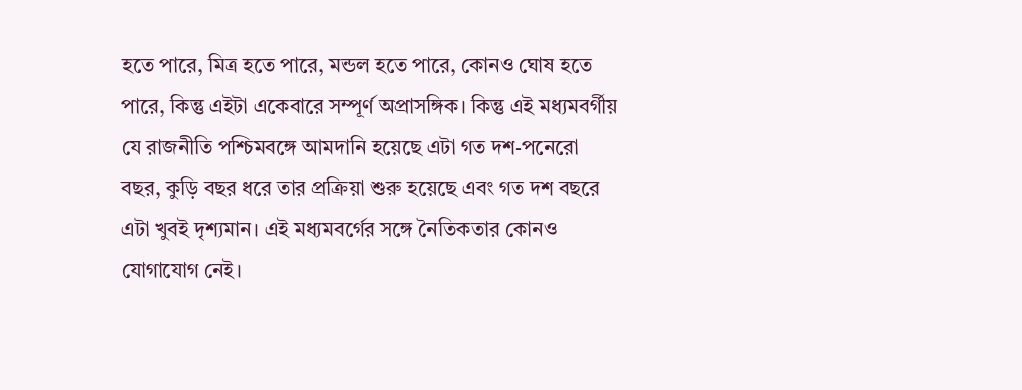হতে পারে, মিত্র হতে পারে, মন্ডল হতে পারে, কোনও ঘোষ হতে পারে, কিন্তু এইটা একেবারে সম্পূর্ণ অপ্রাসঙ্গিক। কিন্তু এই মধ্যমবর্গীয় যে রাজনীতি পশ্চিমবঙ্গে আমদানি হয়েছে এটা গত দশ-পনেরো বছর, কুড়ি বছর ধরে তার প্রক্রিয়া শুরু হয়েছে এবং গত দশ বছরে এটা খুবই দৃশ্যমান। এই মধ্যমবর্গের সঙ্গে নৈতিকতার কোনও যোগাযোগ নেই।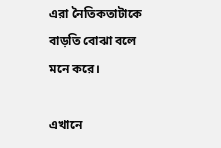এরা নৈতিকতাটাকে বাড়তি বোঝা বলে মনে করে।

এখানে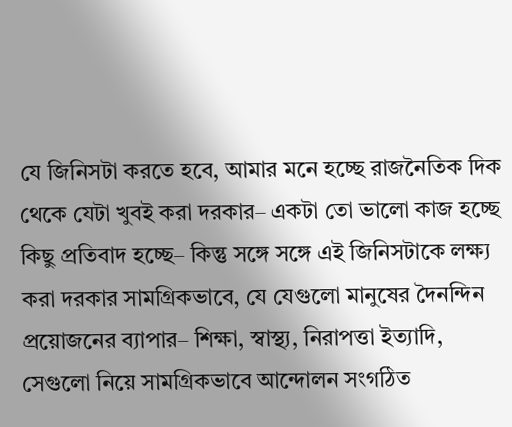যে জিনিসটা করতে হবে, আমার মনে হচ্ছে রাজনৈতিক দিক থেকে যেটা খুবই করা দরকার– একটা তো ভালো কাজ হচ্ছে কিছু প্রতিবাদ হচ্ছে– কিন্তু সঙ্গে সঙ্গে এই জিনিসটাকে লক্ষ্য করা দরকার সামগ্রিকভাবে, যে যেগুলো মানুষের দৈনন্দিন প্রয়োজনের ব্যাপার– শিক্ষা, স্বাস্থ্য, নিরাপত্তা ইত্যাদি, সেগুলো নিয়ে সামগ্রিকভাবে আন্দোলন সংগঠিত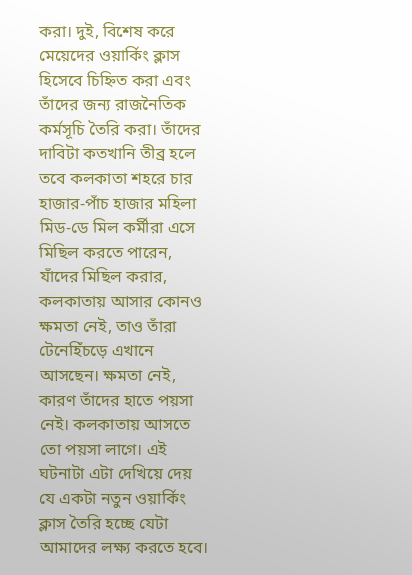করা। দুই, বিশেষ করে মেয়েদের ওয়ার্কিং ক্লাস হিসেবে চিহ্নিত করা এবং তাঁদের জন্য রাজনৈতিক কর্মসূচি তৈরি করা। তাঁদের দাবিটা কতখানি তীব্র হলে তবে কলকাতা শহরে চার হাজার-পাঁচ হাজার মহিলা মিড-ডে মিল কর্মীরা এসে মিছিল করতে পারেন, যাঁদের মিছিল করার, কলকাতায় আসার কোনও ক্ষমতা নেই, তাও তাঁরা টেনেহিঁচড়ে এখানে আসছেন। ক্ষমতা নেই, কারণ তাঁদের হাতে পয়সা নেই। কলকাতায় আসতে তো পয়সা লাগে। এই ঘটনাটা এটা দেখিয়ে দেয় যে একটা নতুন ওয়ার্কিং ক্লাস তৈরি হচ্ছে যেটা আমাদের লক্ষ্য করতে হবে।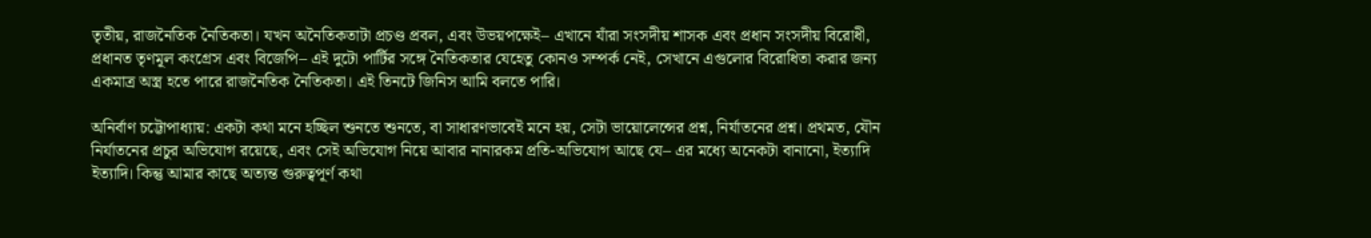তৃতীয়, রাজনৈতিক নৈতিকতা। যখন অনৈতিকতাটা প্রচণ্ড প্রবল, এবং উভয়পক্ষেই– এখানে যাঁরা সংসদীয় শাসক এবং প্রধান সংসদীয় বিরোধী, প্রধানত তৃণমূল কংগ্রেস এবং বিজেপি– এই দুটো পার্টির সঙ্গে নৈতিকতার যেহেতু কোনও সম্পর্ক নেই, সেখানে এগুলোর বিরোধিতা করার জন্য একমাত্র অস্ত্র হতে পারে রাজনৈতিক নৈতিকতা। এই তিনটে জিনিস আমি বলতে পারি।

অনির্বাণ চট্টোপাধ্যায়: একটা কথা মনে হচ্ছিল শুনতে শুনতে, বা সাধারণভাবেই মনে হয়, সেটা ভায়োলেন্সের প্রশ্ন, নির্যাতনের প্রশ্ন। প্রথমত, যৌন নির্যাতনের প্রচুর অভিযোগ রয়েছে, এবং সেই অভিযোগ নিয়ে আবার নানারকম প্রতি-অভিযোগ আছে যে– এর মধ্যে অনেকটা বানানো, ইত্যাদি ইত্যাদি। কিন্তু আমার কাছে অত্যন্ত গুরুত্বপূর্ণ কথা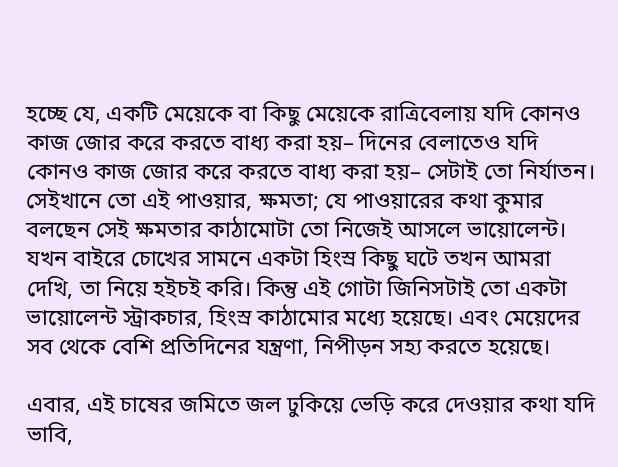হচ্ছে যে, একটি মেয়েকে বা কিছু মেয়েকে রাত্রিবেলায় যদি কোনও কাজ জোর করে করতে বাধ্য করা হয়– দিনের বেলাতেও যদি কোনও কাজ জোর করে করতে বাধ্য করা হয়– সেটাই তো নির্যাতন। সেইখানে তো এই পাওয়ার, ক্ষমতা; যে পাওয়ারের কথা কুমার বলছেন সেই ক্ষমতার কাঠামোটা তো নিজেই আসলে ভায়োলেন্ট। যখন বাইরে চোখের সামনে একটা হিংস্র কিছু ঘটে তখন আমরা দেখি, তা নিয়ে হইচই করি। কিন্তু এই গোটা জিনিসটাই তো একটা ভায়োলেন্ট স্ট্রাকচার, হিংস্র কাঠামোর মধ্যে হয়েছে। এবং মেয়েদের সব থেকে বেশি প্রতিদিনের যন্ত্রণা, নিপীড়ন সহ্য করতে হয়েছে।

এবার, এই চাষের জমিতে জল ঢুকিয়ে ভেড়ি করে দেওয়ার কথা যদি ভাবি,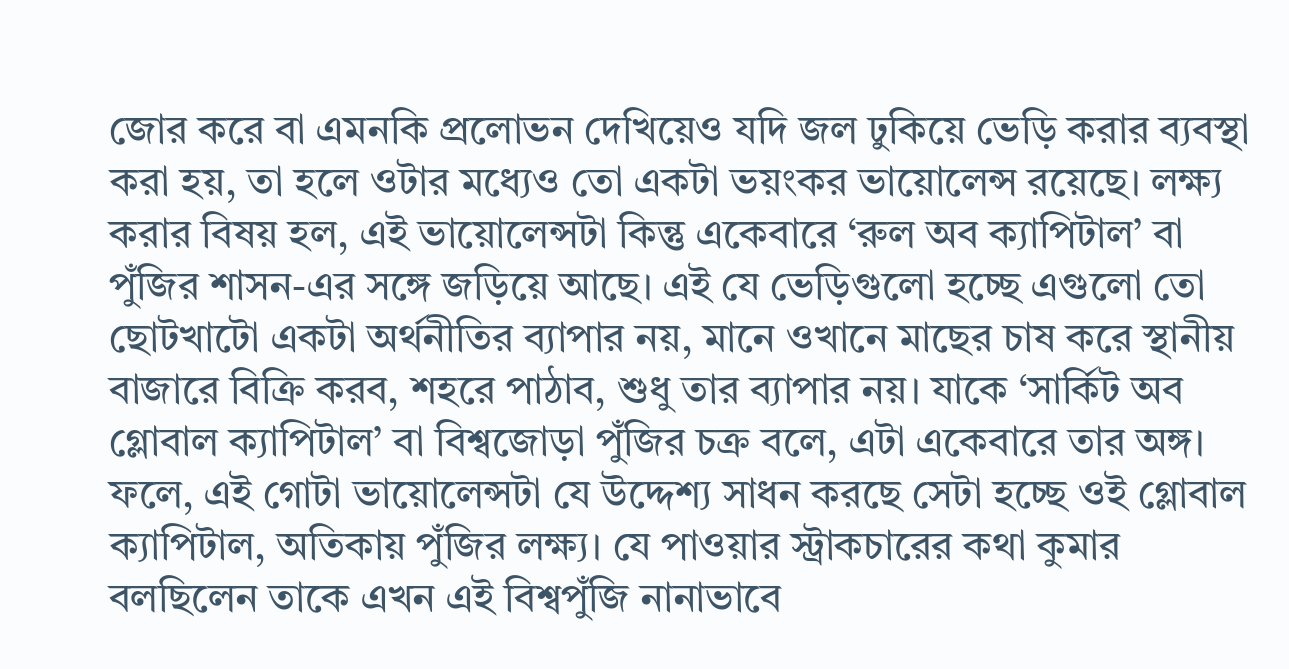জোর করে বা এমনকি প্রলোভন দেখিয়েও যদি জল ঢুকিয়ে ভেড়ি করার ব্যবস্থা করা হয়, তা হলে ওটার মধ্যেও তো একটা ভয়ংকর ভায়োলেন্স রয়েছে। লক্ষ্য করার বিষয় হল, এই ভায়োলেন্সটা কিন্তু একেবারে ‘রুল অব ক্যাপিটাল’ বা পুঁজির শাসন-এর সঙ্গে জড়িয়ে আছে। এই যে ভেড়িগুলো হচ্ছে এগুলো তো ছোটখাটো একটা অর্থনীতির ব্যাপার নয়, মানে ওখানে মাছের চাষ করে স্থানীয় বাজারে বিক্রি করব, শহরে পাঠাব, শুধু তার ব্যাপার নয়। যাকে ‘সার্কিট অব গ্লোবাল ক্যাপিটাল’ বা বিশ্বজোড়া পুঁজির চক্র বলে, এটা একেবারে তার অঙ্গ। ফলে, এই গোটা ভায়োলেন্সটা যে উদ্দেশ্য সাধন করছে সেটা হচ্ছে ওই গ্লোবাল ক্যাপিটাল, অতিকায় পুঁজির লক্ষ্য। যে পাওয়ার স্ট্রাকচারের কথা কুমার বলছিলেন তাকে এখন এই বিশ্বপুঁজি নানাভাবে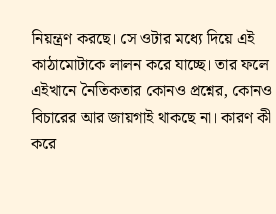নিয়ন্ত্রণ করছে। সে ওটার মধ্যে দিয়ে এই কাঠামোটাকে লালন করে যাচ্ছে। তার ফলে এইখানে নৈতিকতার কোনও প্রশ্নের, কোনও বিচারের আর জায়গাই থাকছে না। কারণ কী করে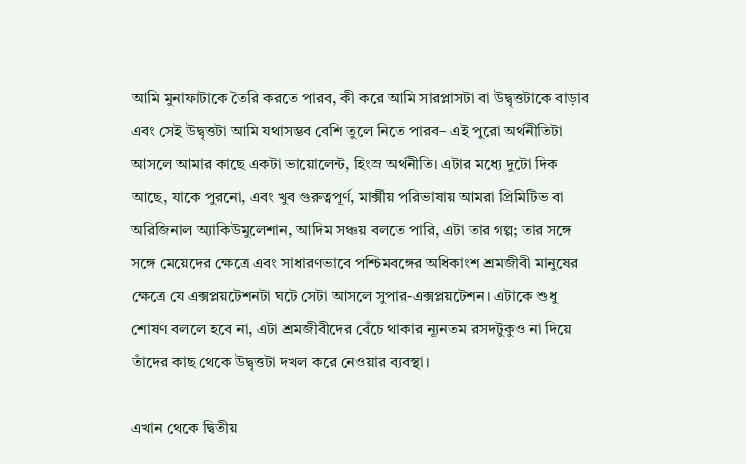আমি মুনাফাটাকে তৈরি করতে পারব, কী করে আমি সারপ্লাসটা বা উদ্বৃত্তটাকে বাড়াব এবং সেই উদ্বৃত্তটা আমি যথাসম্ভব বেশি তুলে নিতে পারব– এই পুরো অর্থনীতিটা আসলে আমার কাছে একটা ভায়োলেন্ট, হিংস্র অর্থনীতি। এটার মধ্যে দুটো দিক আছে, যাকে পুরনো, এবং খুব গুরুত্বপূর্ণ, মার্ক্সীয় পরিভাষায় আমরা প্রিমিটিভ বা অরিজিনাল অ্যাকিউমুলেশান, আদিম সঞ্চয় বলতে পারি, এটা তার গল্প; তার সঙ্গে সঙ্গে মেয়েদের ক্ষেত্রে এবং সাধারণভাবে পশ্চিমবঙ্গের অধিকাংশ শ্রমজীবী মানুষের ক্ষেত্রে যে এক্সপ্লয়টেশনটা ঘটে সেটা আসলে সুপার-এক্সপ্লয়টেশন। এটাকে শুধু শোষণ বললে হবে না, এটা শ্রমজীবীদের বেঁচে থাকার ন্যূনতম রসদটুকুও না দিয়ে তাঁদের কাছ থেকে উদ্বৃত্তটা দখল করে নেওয়ার ব্যবস্থা।

এখান থেকে দ্বিতীয়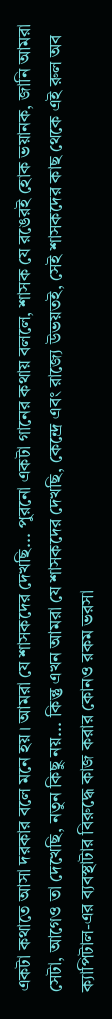একটা কথাতে আসা দরকার বলে মনে হয়। আমরা যে শাসকদের দেখছি... পুরনো একটা গানের কথায় বললে, শাসক যে রঙেরই হোক ভয়ানক, জানি আমরা সেটা, আগেও তা দেখেছি, নতুন কিছু নয়... কিন্তু এখন আমরা যে শাসকদের দেখছি, কেন্দ্রে এবং রাজ্যে উভয়তই, সেই শাসকদের কাছ থেকে এই রুল অব ক্যাপিটাল-এর ব্যবস্থাটার বিরুদ্ধে কাজ করার কোনও রকম ভরসা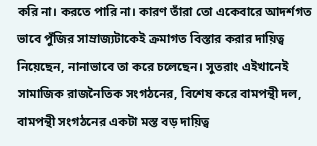করি না। করতে পারি না। কারণ তাঁরা তো একেবারে আদর্শগত ভাবে পুঁজির সাম্রাজ্যটাকেই ক্রমাগত বিস্তার করার দায়িত্ব নিয়েছেন, নানাভাবে তা করে চলেছেন। সুতরাং এইখানেই সামাজিক রাজনৈতিক সংগঠনের, বিশেষ করে বামপন্থী দল, বামপন্থী সংগঠনের একটা মস্ত বড় দায়িত্ব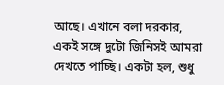আছে। এখানে বলা দরকার, একই সঙ্গে দুটো জিনিসই আমরা দেখতে পাচ্ছি। একটা হল, শুধু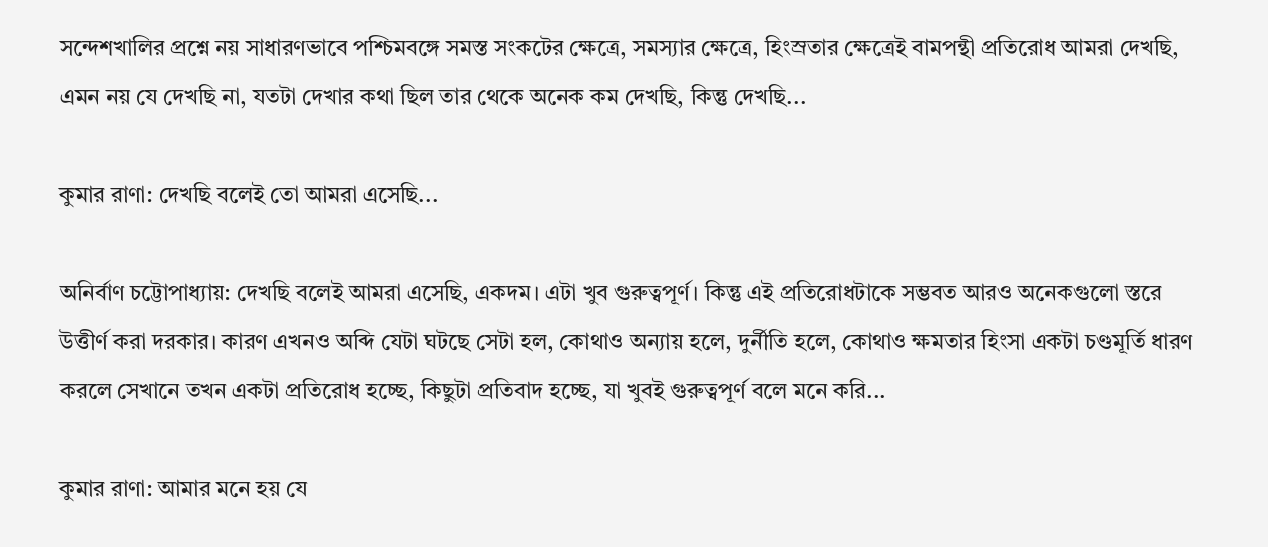সন্দেশখালির প্রশ্নে নয় সাধারণভাবে পশ্চিমবঙ্গে সমস্ত সংকটের ক্ষেত্রে, সমস্যার ক্ষেত্রে, হিংস্রতার ক্ষেত্রেই বামপন্থী প্রতিরোধ আমরা দেখছি, এমন নয় যে দেখছি না, যতটা দেখার কথা ছিল তার থেকে অনেক কম দেখছি, কিন্তু দেখছি...

কুমার রাণা: দেখছি বলেই তো আমরা এসেছি...

অনির্বাণ চট্টোপাধ্যায়: দেখছি বলেই আমরা এসেছি, একদম। এটা খুব গুরুত্বপূর্ণ। কিন্তু এই প্রতিরোধটাকে সম্ভবত আরও অনেকগুলো স্তরে উত্তীর্ণ করা দরকার। কারণ এখনও অব্দি যেটা ঘটছে সেটা হল, কোথাও অন্যায় হলে, দুর্নীতি হলে, কোথাও ক্ষমতার হিংসা একটা চণ্ডমূর্তি ধারণ করলে সেখানে তখন একটা প্রতিরোধ হচ্ছে, কিছুটা প্রতিবাদ হচ্ছে, যা খুবই গুরুত্বপূর্ণ বলে মনে করি...

কুমার রাণা: আমার মনে হয় যে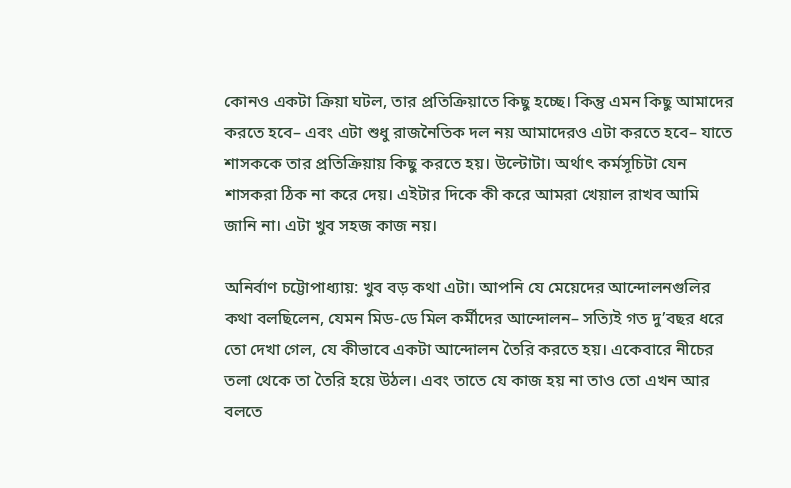কোনও একটা ক্রিয়া ঘটল, তার প্রতিক্রিয়াতে কিছু হচ্ছে। কিন্তু এমন কিছু আমাদের করতে হবে– এবং এটা শুধু রাজনৈতিক দল নয় আমাদেরও এটা করতে হবে– যাতে শাসককে তার প্রতিক্রিয়ায় কিছু করতে হয়। উল্টোটা। অর্থাৎ কর্মসূচিটা যেন শাসকরা ঠিক না করে দেয়। এইটার দিকে কী করে আমরা খেয়াল রাখব আমি জানি না। এটা খুব সহজ কাজ নয়।

অনির্বাণ চট্টোপাধ্যায়: খুব বড় কথা এটা। আপনি যে মেয়েদের আন্দোলনগুলির কথা বলছিলেন, যেমন মিড-ডে মিল কর্মীদের আন্দোলন– সত্যিই গত দু’বছর ধরে তো দেখা গেল, যে কীভাবে একটা আন্দোলন তৈরি করতে হয়। একেবারে নীচের তলা থেকে তা তৈরি হয়ে উঠল। এবং তাতে যে কাজ হয় না তাও তো এখন আর বলতে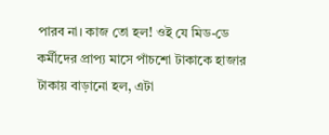পারব না। কাজ তো হল! ওই যে মিড-ডে কর্মীদের প্রাপ্য মাসে পাঁচশো টাকাকে হাজার টাকায় বাড়ানো হল, এটা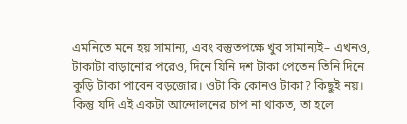এমনিতে মনে হয় সামান্য, এবং বস্তুতপক্ষে খুব সামান্যই– এখনও, টাকাটা বাড়ানোর পরেও, দিনে যিনি দশ টাকা পেতেন তিনি দিনে কুড়ি টাকা পাবেন বড়জোর। ওটা কি কোনও টাকা? কিছুই নয়। কিন্তু যদি এই একটা আন্দোলনের চাপ না থাকত, তা হলে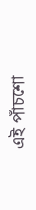এই পাঁচশো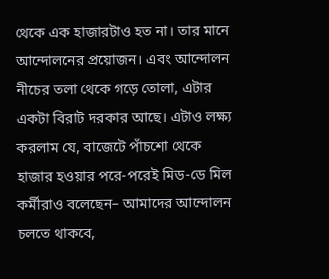থেকে এক হাজারটাও হত না। তার মানে আন্দোলনের প্রয়োজন। এবং আন্দোলন নীচের তলা থেকে গড়ে তোলা, এটার একটা বিরাট দরকার আছে। এটাও লক্ষ্য করলাম যে, বাজেটে পাঁচশো থেকে হাজার হওয়ার পরে-পরেই মিড-ডে মিল কর্মীরাও বলেছেন– আমাদের আন্দোলন চলতে থাকবে,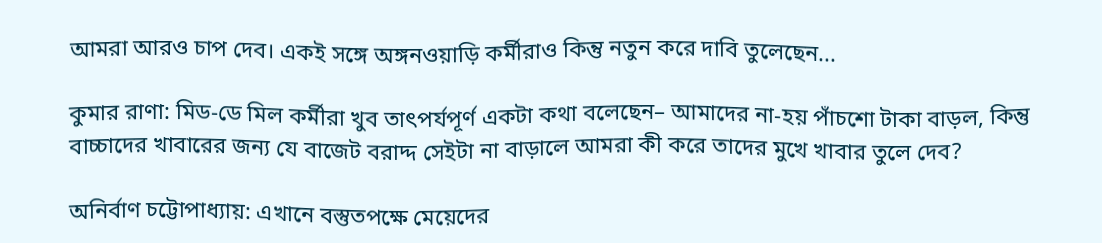আমরা আরও চাপ দেব। একই সঙ্গে অঙ্গনওয়াড়ি কর্মীরাও কিন্তু নতুন করে দাবি তুলেছেন...

কুমার রাণা: মিড-ডে মিল কর্মীরা খুব তাৎপর্যপূর্ণ একটা কথা বলেছেন– আমাদের না-হয় পাঁচশো টাকা বাড়ল, কিন্তু বাচ্চাদের খাবারের জন্য যে বাজেট বরাদ্দ সেইটা না বাড়ালে আমরা কী করে তাদের মুখে খাবার তুলে দেব?

অনির্বাণ চট্টোপাধ্যায়: এখানে বস্তুতপক্ষে মেয়েদের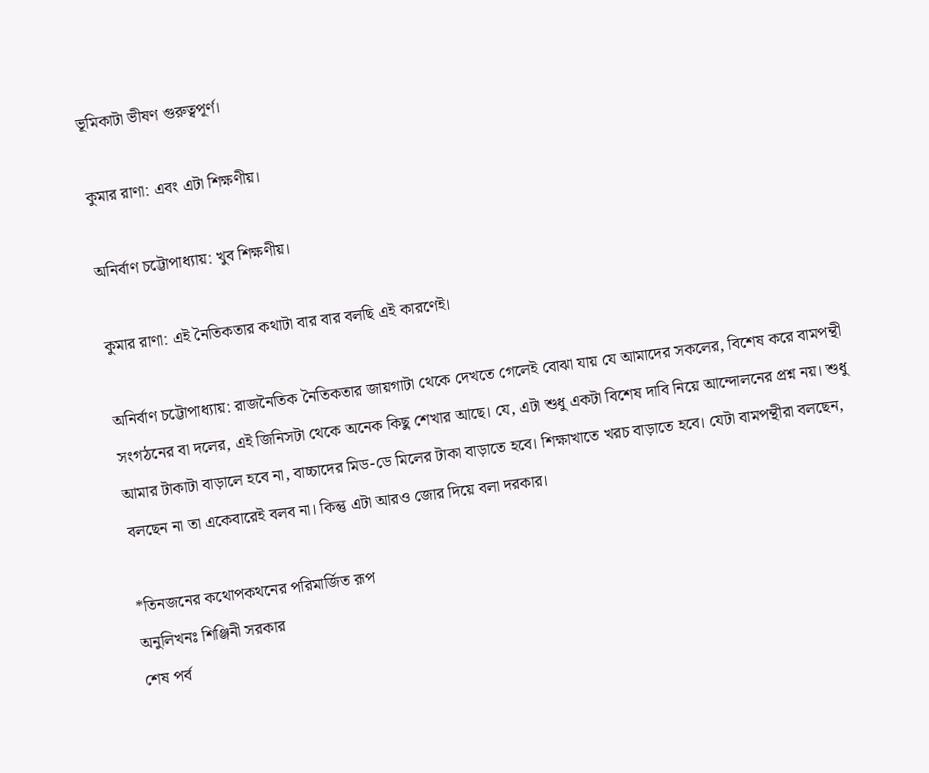ভূমিকাটা ভীষণ গুরুত্বপূর্ণ।

কুমার রাণা: এবং এটা শিক্ষণীয়।

অনির্বাণ চট্টোপাধ্যায়: খুব শিক্ষণীয়।

কুমার রাণা: এই নৈতিকতার কথাটা বার বার বলছি এই কারণেই।

অনির্বাণ চট্টোপাধ্যায়: রাজনৈতিক নৈতিকতার জায়গাটা থেকে দেখতে গেলেই বোঝা যায় যে আমাদের সকলের, বিশেষ করে বামপন্থী সংগঠনের বা দলের, এই জিনিসটা থেকে অনেক কিছু শেখার আছে। যে, এটা শুধু একটা বিশেষ দাবি নিয়ে আন্দোলনের প্রশ্ন নয়। শুধু আমার টাকাটা বাড়ালে হবে না, বাচ্চাদের মিড-ডে মিলের টাকা বাড়াতে হবে। শিক্ষাখাতে খরচ বাড়াতে হবে। যেটা বামপন্থীরা বলছেন, বলছেন না তা একেবারেই বলব না। কিন্তু এটা আরও জোর দিয়ে বলা দরকার।

*তিনজনের কথোপকথনের পরিমার্জিত রূপ
অনুলিখনঃ শিঞ্জিনী সরকার
শেষ পর্ব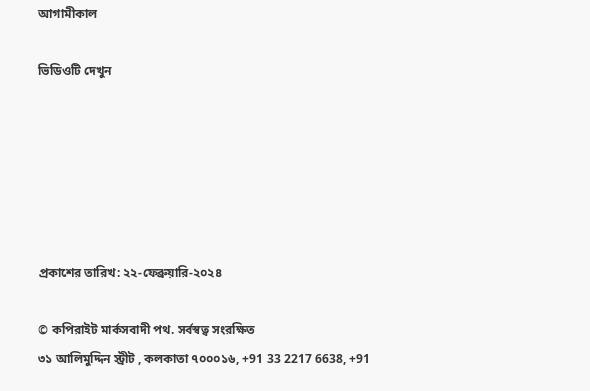আগামীকাল

ভিডিওটি দেখুন






প্রকাশের তারিখ: ২২-ফেব্রুয়ারি-২০২৪

© কপিরাইট মার্কসবাদী পথ. সর্বস্বত্ব সংরক্ষিত
৩১ আলিমুদ্দিন স্ট্রীট , কলকাতা ৭০০০১৬, +91 33 2217 6638, +91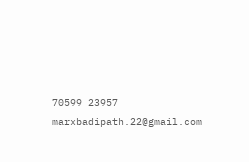70599 23957
marxbadipath.22@gmail.com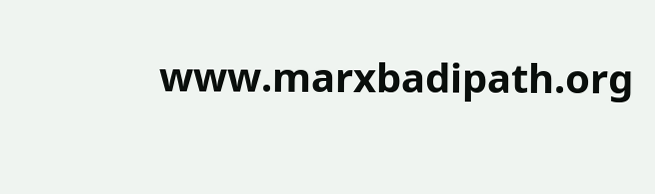www.marxbadipath.org